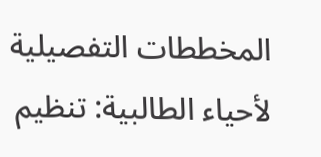المخططات التفصيلية لأحياء الطالبية: تنظيم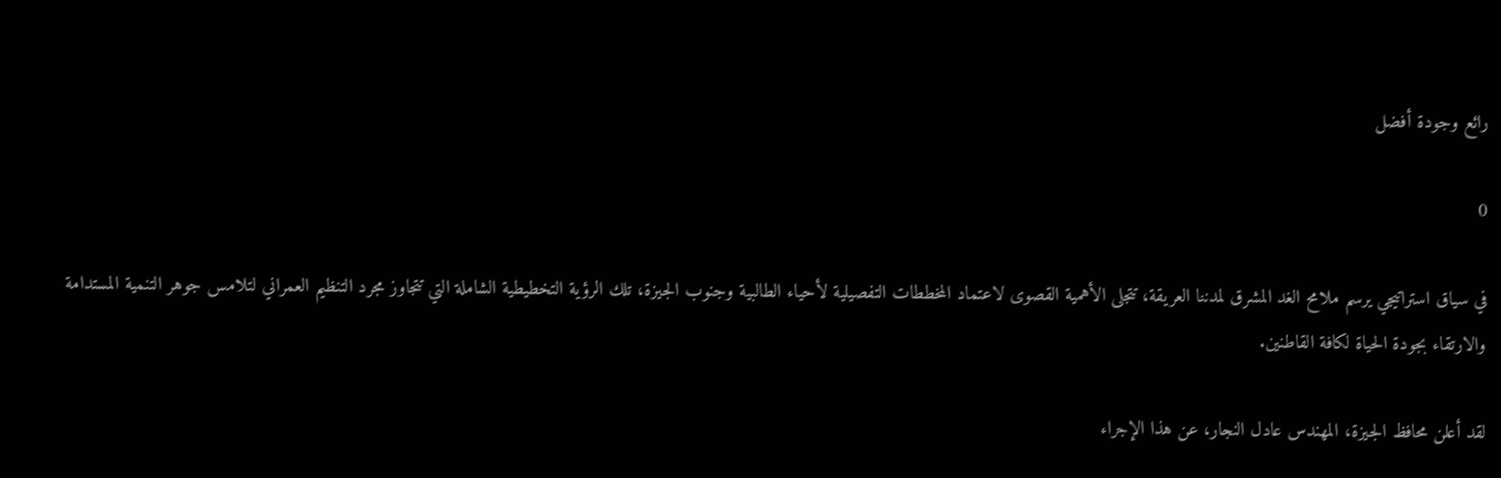رائع وجودة أفضل

0

في سياق استراتيجي يرسم ملامح الغد المشرق لمدننا العريقة، تتجلى الأهمية القصوى لاعتماد المخططات التفصيلية لأحياء الطالبية وجنوب الجيزة، تلك الرؤية التخطيطية الشاملة التي تتجاوز مجرد التنظيم العمراني لتلامس جوهر التنمية المستدامة والارتقاء بجودة الحياة لكافة القاطنين.

لقد أعلن محافظ الجيزة، المهندس عادل النجار، عن هذا الإجراء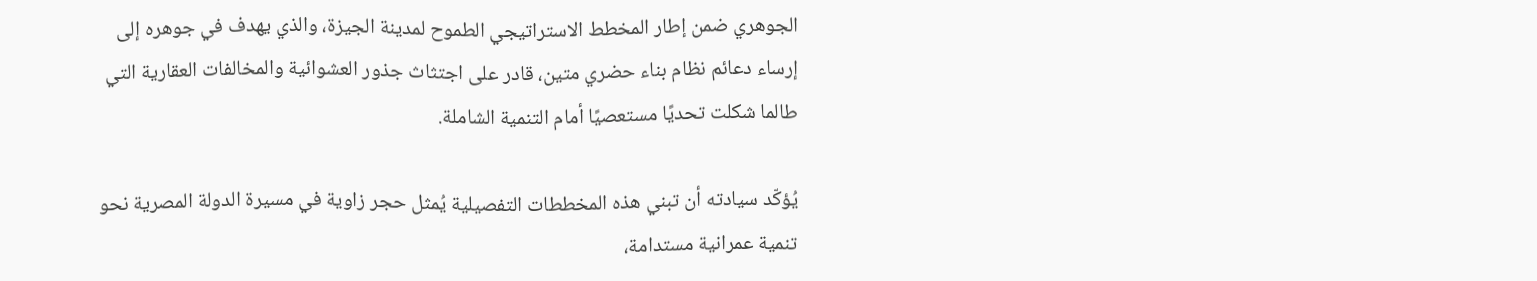الجوهري ضمن إطار المخطط الاستراتيجي الطموح لمدينة الجيزة، والذي يهدف في جوهره إلى إرساء دعائم نظام بناء حضري متين، قادر على اجتثاث جذور العشوائية والمخالفات العقارية التي طالما شكلت تحديًا مستعصيًا أمام التنمية الشاملة.

يُؤكّد سيادته أن تبني هذه المخططات التفصيلية يُمثل حجر زاوية في مسيرة الدولة المصرية نحو تنمية عمرانية مستدامة،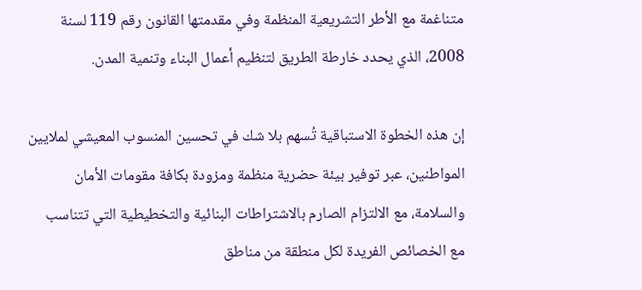متناغمة مع الأطر التشريعية المنظمة وفي مقدمتها القانون رقم 119 لسنة 2008، الذي يحدد خارطة الطريق لتنظيم أعمال البناء وتنمية المدن.

إن هذه الخطوة الاستباقية تُسهم بلا شك في تحسين المنسوب المعيشي لملايين المواطنين، عبر توفير بيئة حضرية منظمة ومزودة بكافة مقومات الأمان والسلامة، مع الالتزام الصارم بالاشتراطات البنائية والتخطيطية التي تتناسب مع الخصائص الفريدة لكل منطقة من مناطق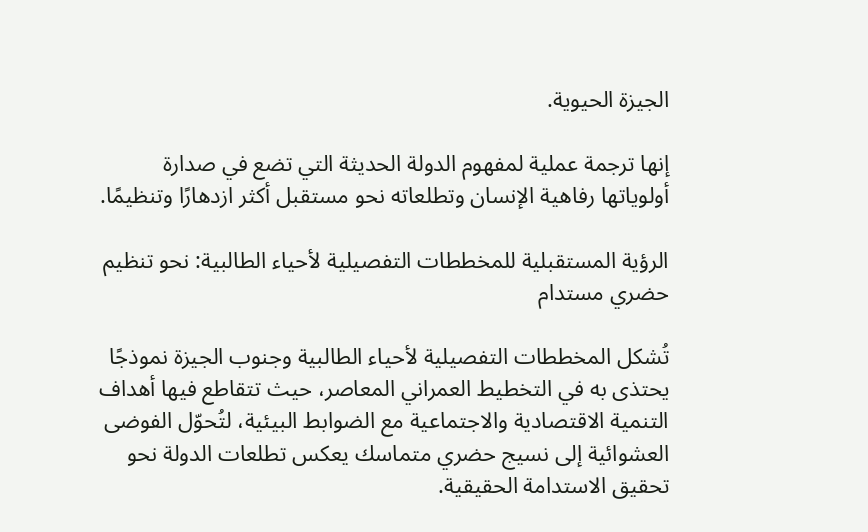الجيزة الحيوية.

إنها ترجمة عملية لمفهوم الدولة الحديثة التي تضع في صدارة أولوياتها رفاهية الإنسان وتطلعاته نحو مستقبل أكثر ازدهارًا وتنظيمًا.

الرؤية المستقبلية للمخططات التفصيلية لأحياء الطالبية: نحو تنظيم حضري مستدام

تُشكل المخططات التفصيلية لأحياء الطالبية وجنوب الجيزة نموذجًا يحتذى به في التخطيط العمراني المعاصر، حيث تتقاطع فيها أهداف التنمية الاقتصادية والاجتماعية مع الضوابط البيئية، لتُحوّل الفوضى العشوائية إلى نسيج حضري متماسك يعكس تطلعات الدولة نحو تحقيق الاستدامة الحقيقية.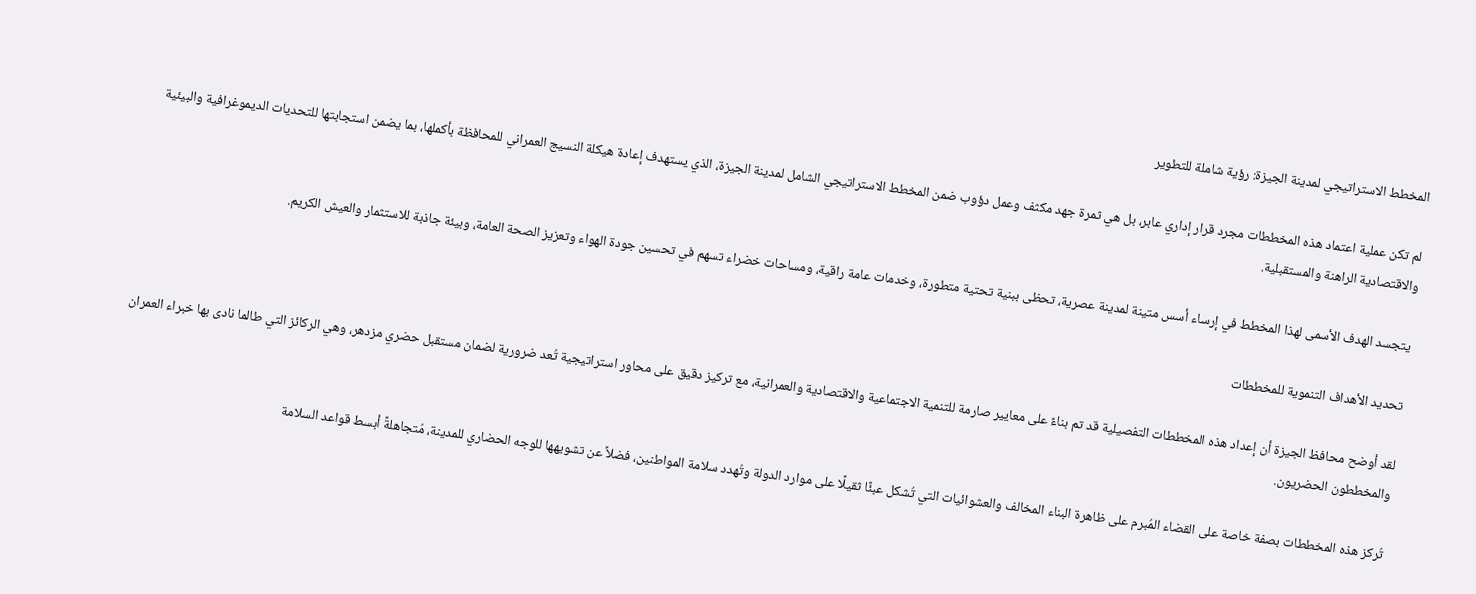المخطط الاستراتيجي لمدينة الجيزة: رؤية شاملة للتطوير

لم تكن عملية اعتماد هذه المخططات مجرد قرار إداري عابر، بل هي ثمرة جهد مكثف وعمل دؤوب ضمن المخطط الاستراتيجي الشامل لمدينة الجيزة، الذي يستهدف إعادة هيكلة النسيج العمراني للمحافظة بأكملها، بما يضمن استجابتها للتحديات الديموغرافية والبيئية والاقتصادية الراهنة والمستقبلية.

يتجسد الهدف الأسمى لهذا المخطط في إرساء أسس متينة لمدينة عصرية، تحظى ببنية تحتية متطورة، وخدمات عامة راقية، ومساحات خضراء تسهم في تحسين جودة الهواء وتعزيز الصحة العامة، وبيئة جاذبة للاستثمار والعيش الكريم.

تحديد الأهداف التنموية للمخططات

لقد أوضح محافظ الجيزة أن إعداد هذه المخططات التفصيلية قد تم بناءً على معايير صارمة للتنمية الاجتماعية والاقتصادية والعمرانية، مع تركيز دقيق على محاور استراتيجية تُعد ضرورية لضمان مستقبل حضري مزدهر، وهي الركائز التي طالما نادى بها خبراء العمران والمخططون الحضريون.

تُركز هذه المخططات بصفة خاصة على القضاء المُبرم على ظاهرة البناء المخالف والعشوائيات التي تُشكل عبئًا ثقيلًا على موارد الدولة وتُهدد سلامة المواطنين، فضلاً عن تشويهها للوجه الحضاري للمدينة، مُتجاهلةً أبسط قواعد السلامة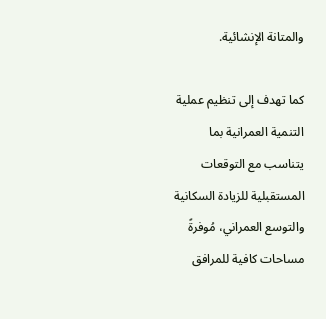والمتانة الإنشائية.

كما تهدف إلى تنظيم عملية التنمية العمرانية بما يتناسب مع التوقعات المستقبلية للزيادة السكانية والتوسع العمراني، مُوفرةً مساحات كافية للمرافق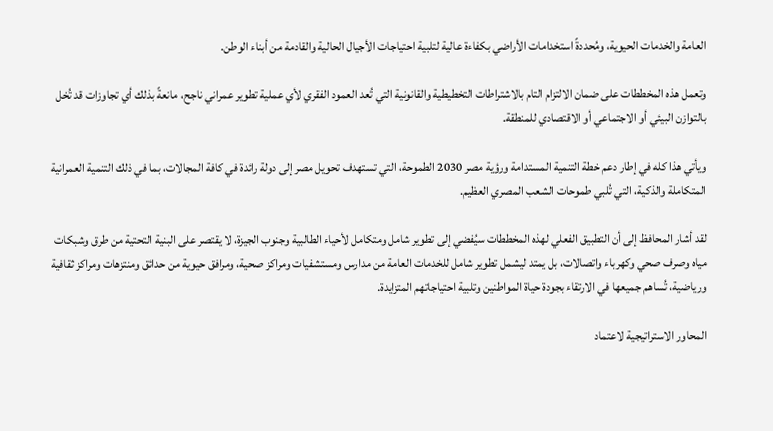العامة والخدمات الحيوية، ومُحددةً استخدامات الأراضي بكفاءة عالية لتلبية احتياجات الأجيال الحالية والقادمة من أبناء الوطن.

وتعمل هذه المخططات على ضمان الالتزام التام بالاشتراطات التخطيطية والقانونية التي تُعد العمود الفقري لأي عملية تطوير عمراني ناجح، مانعةً بذلك أي تجاوزات قد تُخل بالتوازن البيئي أو الاجتماعي أو الاقتصادي للمنطقة.

ويأتي هذا كله في إطار دعم خطة التنمية المستدامة ورؤية مصر 2030 الطموحة، التي تستهدف تحويل مصر إلى دولة رائدة في كافة المجالات، بما في ذلك التنمية العمرانية المتكاملة والذكية، التي تُلبي طموحات الشعب المصري العظيم.

لقد أشار المحافظ إلى أن التطبيق الفعلي لهذه المخططات سيُفضي إلى تطوير شامل ومتكامل لأحياء الطالبية وجنوب الجيزة، لا يقتصر على البنية التحتية من طرق وشبكات مياه وصرف صحي وكهرباء واتصالات، بل يمتد ليشمل تطوير شامل للخدمات العامة من مدارس ومستشفيات ومراكز صحية، ومرافق حيوية من حدائق ومنتزهات ومراكز ثقافية ورياضية، تُساهم جميعها في الارتقاء بجودة حياة المواطنين وتلبية احتياجاتهم المتزايدة.

المحاور الاستراتيجية لاعتماد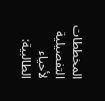المخططات التفصيلية لأحياء الطالبية: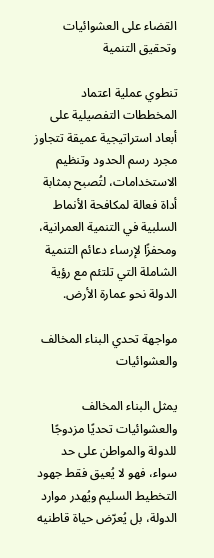القضاء على العشوائيات وتحقيق التنمية

تنطوي عملية اعتماد المخططات التفصيلية على أبعاد استراتيجية عميقة تتجاوز مجرد رسم الحدود وتنظيم الاستخدامات، لتُصبح بمثابة أداة فعالة لمكافحة الأنماط السلبية في التنمية العمرانية، ومحفزًا لإرساء دعائم التنمية الشاملة التي تلتئم مع رؤية الدولة نحو عمارة الأرض.

مواجهة تحدي البناء المخالف والعشوائيات

يمثل البناء المخالف والعشوائيات تحديًا مزدوجًا للدولة والمواطن على حد سواء، فهو لا يُعيق فقط جهود التخطيط السليم ويُهدر موارد الدولة، بل يُعرّض حياة قاطنيه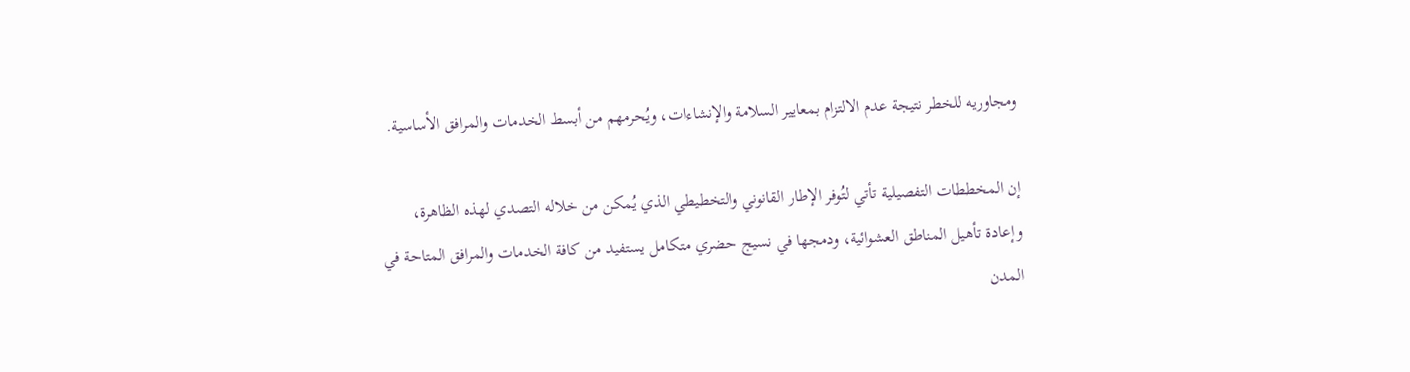ومجاوريه للخطر نتيجة عدم الالتزام بمعايير السلامة والإنشاءات، ويُحرمهم من أبسط الخدمات والمرافق الأساسية.

إن المخططات التفصيلية تأتي لتُوفر الإطار القانوني والتخطيطي الذي يُمكن من خلاله التصدي لهذه الظاهرة، وإعادة تأهيل المناطق العشوائية، ودمجها في نسيج حضري متكامل يستفيد من كافة الخدمات والمرافق المتاحة في المدن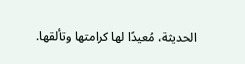الحديثة، مُعيدًا لها كرامتها وتألقها.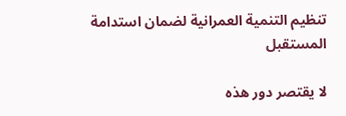تنظيم التنمية العمرانية لضمان استدامة المستقبل

لا يقتصر دور هذه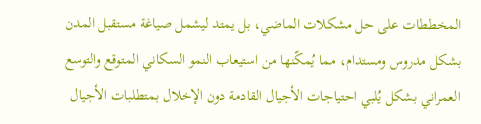المخططات على حل مشكلات الماضي، بل يمتد ليشمل صياغة مستقبل المدن بشكل مدروس ومستدام، مما يُمكّنها من استيعاب النمو السكاني المتوقع والتوسع العمراني بشكل يُلبي احتياجات الأجيال القادمة دون الإخلال بمتطلبات الأجيال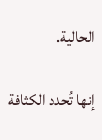الحالية.

إنها تُحدد الكثافة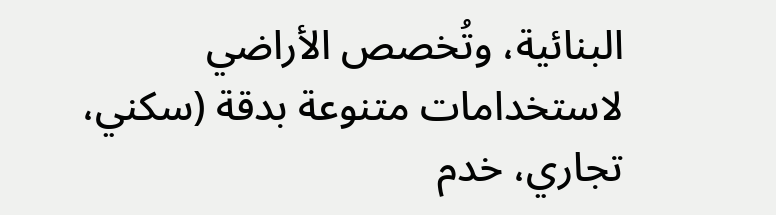البنائية، وتُخصص الأراضي لاستخدامات متنوعة بدقة (سكني، تجاري، خدم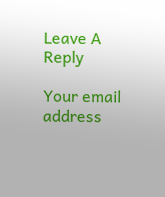Leave A Reply

Your email address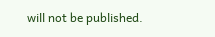will not be published.